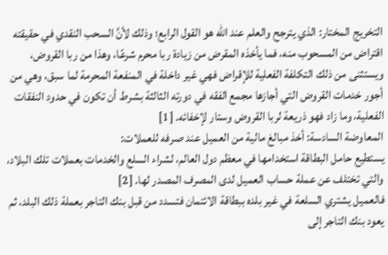التخريج المختار: الذي يترجح والعلم عند الله هو القول الرابع؛ وذلك لأنَّ السحب النقدي في حقيقته اقتراض من المسحوب منه، فما يأخذه المقرض من زيادة ربا محرم شرعًا، وهذا من ربا القروض، ويستثنى من ذلك التكلفة الفعلية للإقراض فهي غير داخلة في المنفعة المحرمة لما سبق، وهي من أجور خدمات القروض التي أجازها مجمع الفقه في دورته الثالثة بشرط أن تكون في حدود النفقات الفعلية، وما زاد فهو ذريعة لربا القروض وستار لإخفائه. [1]
المعاوضة السادسة: أخذ مبالغ مالية من العميل عند صرفه للعملات:
يستطيع حامل البطاقة استخدامها في معظم دول العالم، لشراء السلع والخدمات بعملات تلك البلاد، والتي تختلف عن عملة حساب العميل لدى المصرف المصدر لها. [2]
فالعميل يشتري السلعة في غير بلده ببطاقة الائتمان فتسدد من قبل بنك التاجر بعملة ذلك البلد، ثم يعود بنك التاجر إلى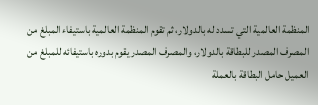المنظمة العالمية التي تسدد له بالدولار، ثم تقوم المنظمة العالمية باستيفاء المبلغ من المصرف المصدر للبطاقة بالدولار، والمصرف المصدر يقوم بدوره باستيفائه للمبلغ من العميل حامل البطاقة بالعملة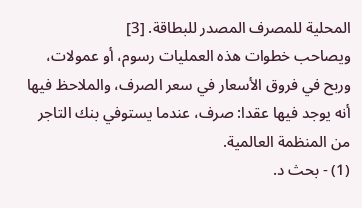المحلية للمصرف المصدر للبطاقة. [3]
ويصاحب خطوات هذه العمليات رسوم، أو عمولات، وربح في فروق الأسعار في سعر الصرف، والملاحظ فيها أنه يوجد فيها عقدا: صرف، عندما يستوفي بنك التاجر من المنظمة العالمية.
(1) - بحث د.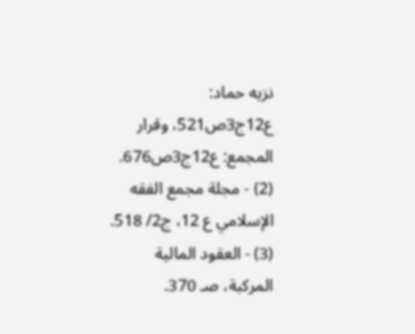نزيه حماد: ع12ج3ص521، وقرار المجمع: ع12ج3ص676.
(2) - مجلة مجمع الفقه الإسلامي ع 12، ج2/ 518.
(3) - العقود المالية المركبة، صـ 370.